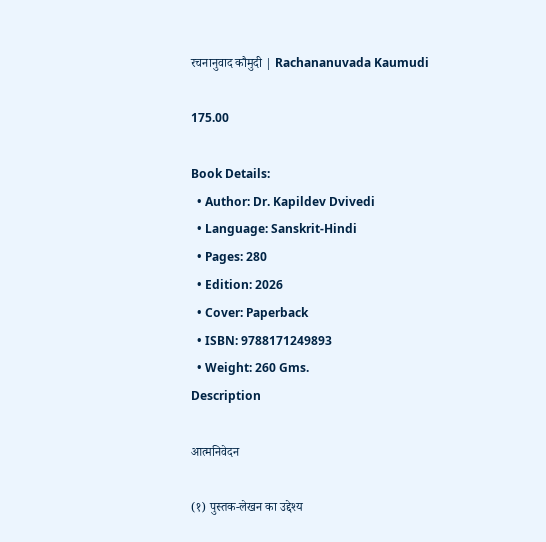रचनानुवाद कौमुदी | Rachananuvada Kaumudi

175.00

Book Details:
  • Author: Dr. Kapildev Dvivedi
  • Language: Sanskrit-Hindi
  • Pages: 280
  • Edition: 2026
  • Cover: Paperback
  • ISBN: 9788171249893
  • Weight: 260 Gms.
Description

आत्मनिवेदन

(१) पुस्तक-लेखन का उद्देश्य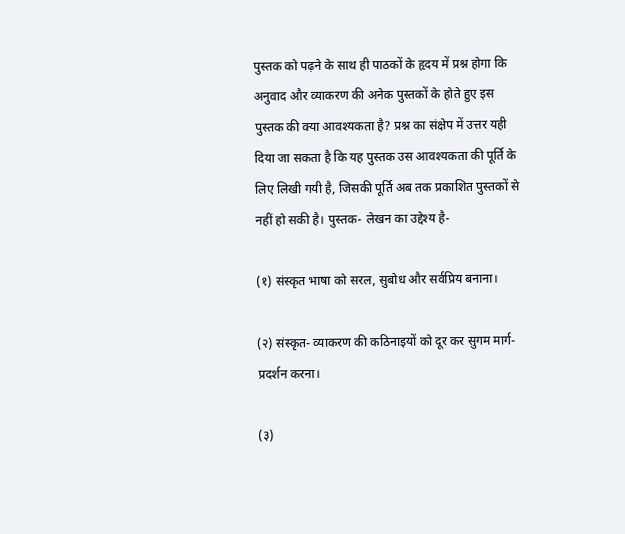पुस्तक को पढ़ने के साथ ही पाठकों के हृदय में प्रश्न होगा कि अनुवाद और व्याकरण की अनेक पुस्तकों के होते हुए इस पुस्तक की क्या आवश्यकता है? प्रश्न का संक्षेप में उत्तर यही दिया जा सकता है कि यह पुस्तक उस आवश्यकता की पूर्ति के लिए लिखी गयी है, जिसकी पूर्ति अब तक प्रकाशित पुस्तकों से नहीं हो सकी है। पुस्तक- लेखन का उद्देश्य है-

(१) संस्कृत भाषा को सरल, सुबोध और सर्वप्रिय बनाना।

(२) संस्कृत- व्याकरण की कठिनाइयों को दूर कर सुगम मार्ग-प्रदर्शन करना।

(३)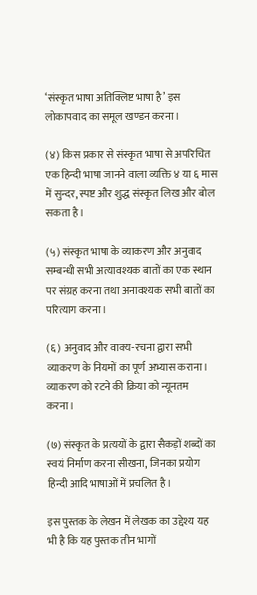‘संस्कृत भाषा अतिक्लिष्ट भाषा है’ इस लोकापवाद का समूल खण्डन करना।

(४) किस प्रकार से संस्कृत भाषा से अपरिचित एक हिन्दी भाषा जानने वाला व्यक्ति ४ या ६ मास में सुन्दर, स्पष्ट और शुद्ध संस्कृत लिख और बोल सकता है।

(५) संस्कृत भाषा के व्याकरण और अनुवाद सम्बन्धी सभी अत्यावश्यक बातों का एक स्थान पर संग्रह करना तथा अनावश्यक सभी बातों का परित्याग करना।

(६) अनुवाद और वाक्य-रचना द्वारा सभी व्याकरण के नियमों का पूर्ण अभ्यास कराना। व्याकरण को रटने की क्रिया को न्यूनतम करना।

(७) संस्कृत के प्रत्ययों के द्वारा सैकड़ों शब्दों का स्वयं निर्माण करना सीखना, जिनका प्रयोग हिन्दी आदि भाषाओं में प्रचलित है।

इस पुस्तक के लेखन में लेखक का उद्देश्य यह भी है कि यह पुस्तक तीन भागों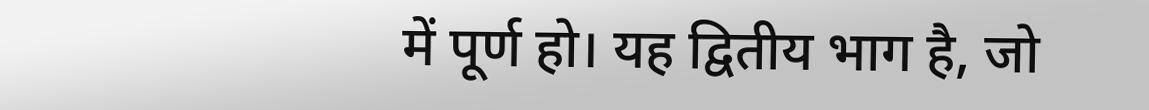में पूर्ण हो। यह द्वितीय भाग है, जो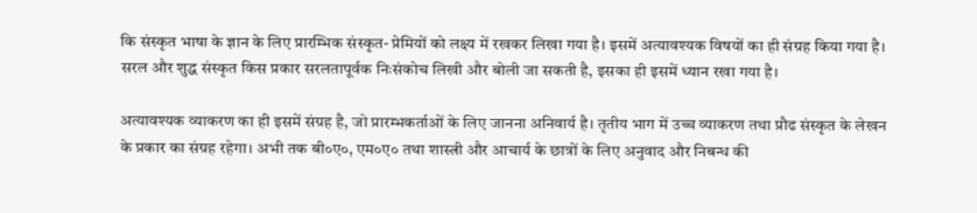कि संस्कृत भाषा के ज्ञान के लिए प्रारम्भिक संस्कृत- प्रेमियों को लक्ष्य में रखकर लिखा गया है। इसमें अत्यावश्यक विषयों का ही संग्रह किया गया है। सरल और शुद्ध संस्कृत किस प्रकार सरलतापूर्वक निःसंकोच लिखी और बोली जा सकती है, इसका ही इसमें ध्यान रखा गया है।

अत्यावश्यक व्याकरण का ही इसमें संग्रह है, जो प्रारम्भकर्ताओं के लिए जानना अनिवार्य है। तृतीय भाग में उच्च व्याकरण तथा प्रौढ संस्कृत के लेखन के प्रकार का संग्रह रहेगा। अभी तक बी०ए०, एम०ए० तथा शास्त्री और आचार्य के छात्रों के लिए अनुवाद और निबन्ध की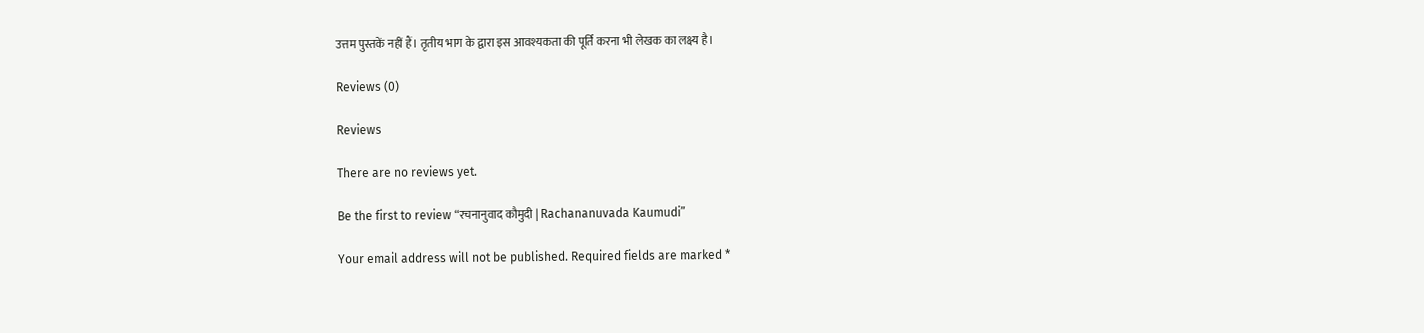उत्तम पुस्तकें नहीं हैं। तृतीय भाग के द्वारा इस आवश्यकता की पूर्ति करना भी लेखक का लक्ष्य है।

Reviews (0)

Reviews

There are no reviews yet.

Be the first to review “रचनानुवाद कौमुदी | Rachananuvada Kaumudi”

Your email address will not be published. Required fields are marked *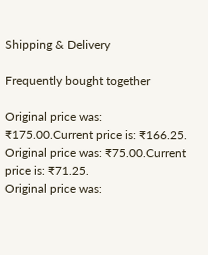Shipping & Delivery

Frequently bought together

Original price was: ₹175.00.Current price is: ₹166.25.
Original price was: ₹75.00.Current price is: ₹71.25.
Original price was: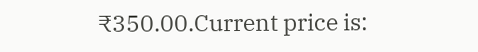₹350.00.Current price is: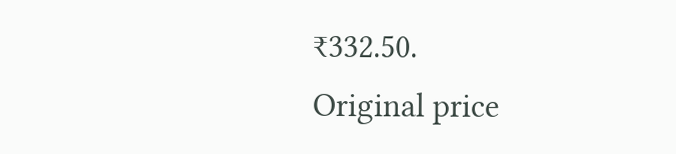₹332.50.
Original price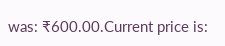was: ₹600.00.Current price is: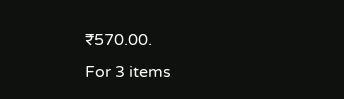₹570.00.
For 3 items